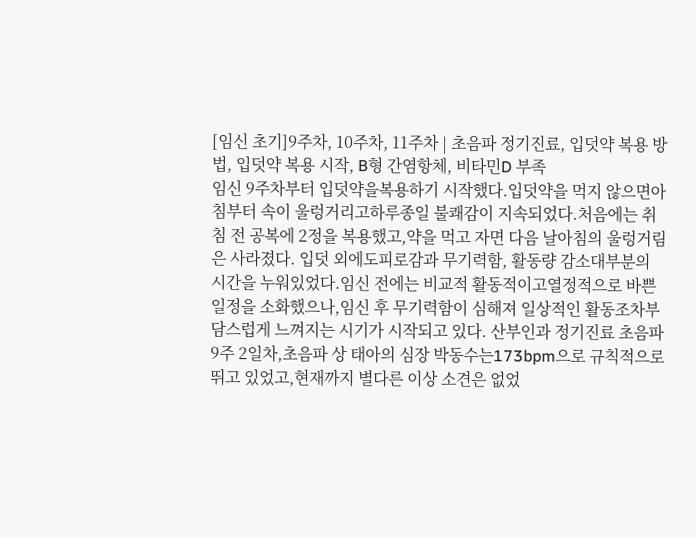[임신 초기]9주차, 10주차, 11주차 | 초음파 정기진료, 입덧약 복용 방법, 입덧약 복용 시작, B형 간염항체, 비타민D 부족
임신 9주차부터 입덧약을복용하기 시작했다.입덧약을 먹지 않으면아침부터 속이 울렁거리고하루종일 불쾌감이 지속되었다.처음에는 취침 전 공복에 2정을 복용했고,약을 먹고 자면 다음 날아침의 울렁거림은 사라졌다. 입덧 외에도피로감과 무기력함, 활동량 감소대부분의 시간을 누워있었다.임신 전에는 비교적 활동적이고열정적으로 바쁜 일정을 소화했으나,임신 후 무기력함이 심해져 일상적인 활동조차부담스럽게 느껴지는 시기가 시작되고 있다. 산부인과 정기진료 초음파9주 2일차,초음파 상 태아의 심장 박동수는173bpm으로 규칙적으로 뛰고 있었고,현재까지 별다른 이상 소견은 없었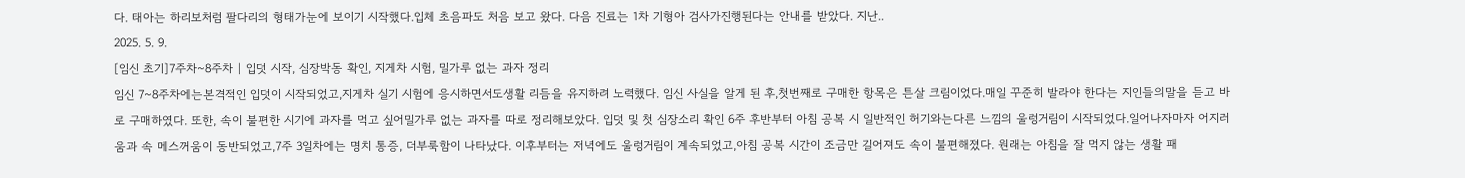다. 태아는 하리보처럼 팔다리의 형태가눈에 보이기 시작했다.입체 초음파도 처음 보고 왔다. 다음 진료는 1차 기형아 검사가진행된다는 안내를 받았다. 지난..
2025. 5. 9.
[임신 초기]7주차~8주차 | 입덧 시작, 심장박동 확인, 지게차 시험, 밀가루 없는 과자 정리
임신 7~8주차에는본격적인 입덧이 시작되었고,지게차 실기 시험에 응시하면서도생활 리듬을 유지하려 노력했다. 임신 사실을 알게 된 후,첫번째로 구매한 항목은 튼살 크림이었다.매일 꾸준히 발라야 한다는 지인들의말을 듣고 바로 구매하였다. 또한, 속이 불편한 시기에 과자를 먹고 싶어밀가루 없는 과자를 따로 정리해보았다. 입덧 및 첫 심장소리 확인 6주 후반부터 아침 공복 시 일반적인 허기와는다른 느낌의 울렁거림이 시작되었다.일어나자마자 어지러움과 속 메스꺼움이 동반되었고,7주 3일차에는 명치 통증, 더부룩함이 나타났다. 이후부터는 저녁에도 울렁거림이 계속되었고,아침 공복 시간이 조금만 길어져도 속이 불편해졌다. 원래는 아침을 잘 먹지 않는 생활 패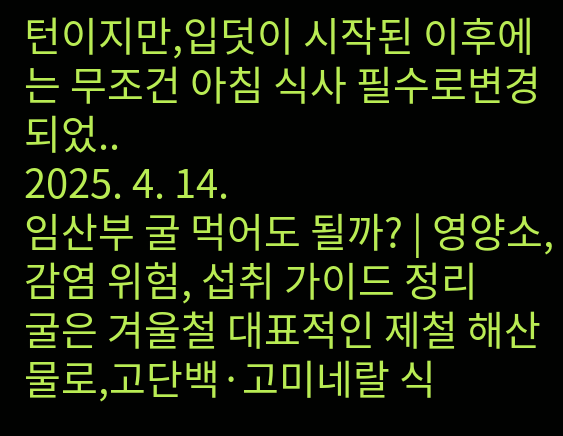턴이지만,입덧이 시작된 이후에는 무조건 아침 식사 필수로변경되었..
2025. 4. 14.
임산부 굴 먹어도 될까? | 영양소, 감염 위험, 섭취 가이드 정리
굴은 겨울철 대표적인 제철 해산물로,고단백·고미네랄 식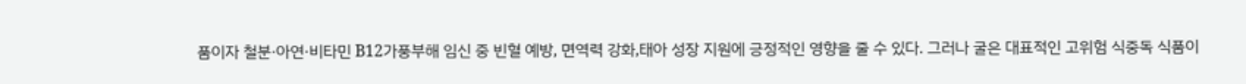품이자 철분·아연·비타민 B12가풍부해 임신 중 빈혈 예방, 면역력 강화,태아 성장 지원에 긍정적인 영향을 줄 수 있다. 그러나 굴은 대표적인 고위험 식중독 식품이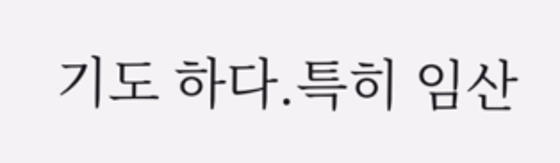기도 하다.특히 임산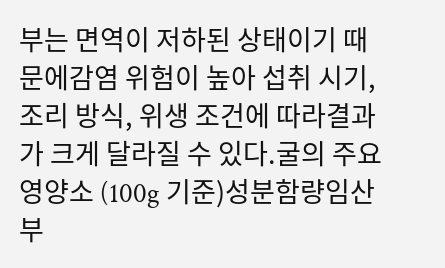부는 면역이 저하된 상태이기 때문에감염 위험이 높아 섭취 시기, 조리 방식, 위생 조건에 따라결과가 크게 달라질 수 있다.굴의 주요 영양소 (100g 기준)성분함량임산부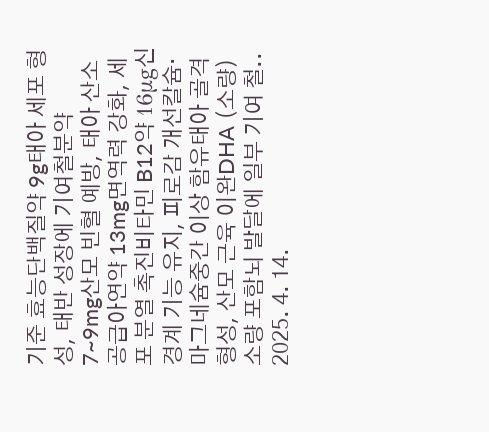기준 효능단백질약 9g태아 세포 형성, 태반 성장에 기여철분약 7~9mg산모 빈혈 예방, 태아 산소 공급아연약 13mg면역력 강화, 세포 분열 촉진비타민 B12약 16μg신경계 기능 유지, 피로감 개선칼슘·마그네슘중간 이상 함유태아 골격 형성, 산모 근육 이완DHA (소량)소량 포함뇌 발달에 일부 기여 철..
2025. 4. 14.